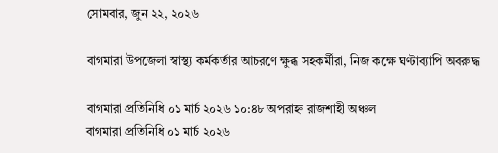সোমবার, জুন ২২, ২০২৬

বাগমারা উপজেলা স্বাস্থ্য কর্মকর্তার আচরণে ক্ষুব্ধ সহকর্মীরা, নিজ কক্ষে ঘণ্টাব্যাপি অবরুদ্ধ

বাগমারা প্রতিনিধি ০১ মার্চ ২০২৬ ১০:৪৮ অপরাহ্ন রাজশাহী অঞ্চল
বাগমারা প্রতিনিধি ০১ মার্চ ২০২৬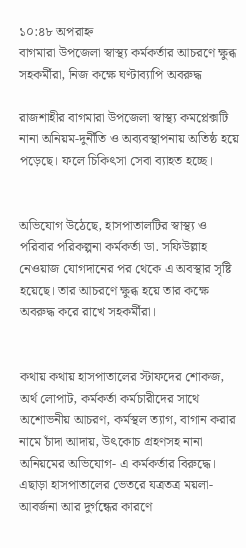১০:৪৮ অপরাহ্ন
বাগমারা উপজেলা স্বাস্থ্য কর্মকর্তার আচরণে ক্ষুব্ধ সহকর্মীরা, নিজ কক্ষে ঘণ্টাব্যাপি অবরুদ্ধ

রাজশাহীর বাগমারা উপজেলা স্বাস্থ্য কমপ্লেক্সটি নানা অনিয়ম-দুর্নীতি ও অব্যবস্থাপনায় অতিষ্ঠ হয়ে পড়েছে। ফলে চিকিৎসা সেবা ব্যাহত হচ্ছে।


অভিযোগ উঠেছে, হাসপাতালটির স্বাস্থ্য ও পরিবার পরিকল্পনা কর্মকর্তা ডা. সফিউল্লাহ নেওয়াজ যোগদানের পর থেকে এ অবস্থার সৃষ্টি হয়েছে। তার আচরণে ক্ষুব্ধ হয়ে তার কক্ষে অবরুদ্ধ করে রাখে সহকর্মীরা।


কথায় কথায় হাসপাতালের স্টাফদের শোকজ, অর্থ লোপাট, কর্মকর্তা কর্মচারীদের সাথে অশোভনীয় আচরণ, কর্মস্থল ত্যাগ, বাগান করার নামে চাঁদা আদায়, উৎকোচ গ্রহণসহ নানা অনিয়মের অভিযোগ- এ কর্মকর্তার বিরুদ্ধে। এছাড়া হাসপাতালের ভেতরে যত্রতত্র ময়লা-আবর্জনা আর দুর্গন্ধের কারণে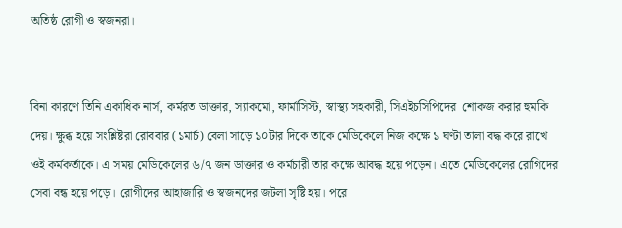অতিষ্ঠ রোগী ও স্বজনরা।


বিনা কারণে তিনি একাধিক নার্স, কর্মরত ডাক্তার, স্যাকমো, ফার্মাসিস্ট, স্বাস্থ্য সহকারী, সিএইচসিপিদের  শোকজ করার হুমকি দেয়। ক্ষুব্ধ হয়ে সংশ্লিষ্টরা রোববার (১মার্চ) বেলা সাড়ে ১০টার দিকে তাকে মেডিকেলে নিজ কক্ষে ১ ঘণ্টা তালা বদ্ধ করে রাখে ওই কর্মকর্তাকে। এ সময় মেডিকেলের ৬/৭ জন ডাক্তার ও কর্মচারী তার কক্ষে আবদ্ধ হয়ে পড়েন। এতে মেডিকেলের রোগিদের সেবা বন্ধ হয়ে পড়ে। রোগীদের আহাজারি ও স্বজনদের জটলা সৃষ্টি হয়। পরে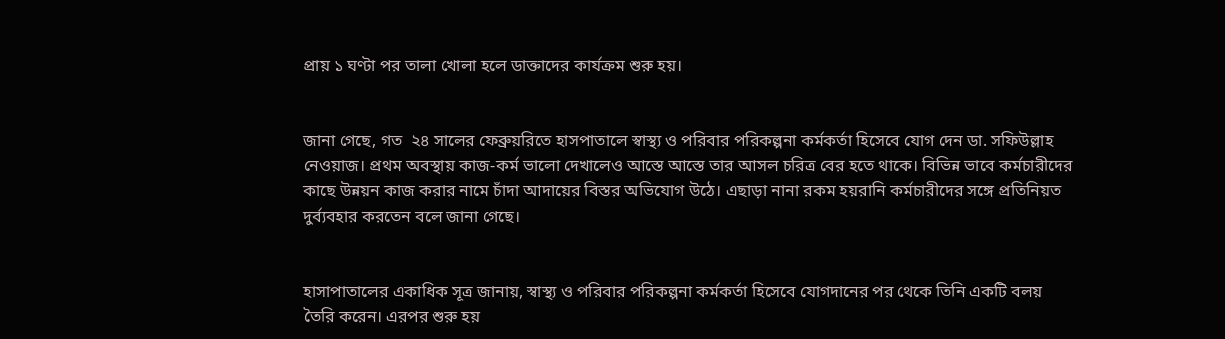প্রায় ১ ঘণ্টা পর তালা খোলা হলে ডাক্তাদের কার্যক্রম শুরু হয়।


জানা গেছে, গত  ২৪ সালের ফেব্রুয়রিতে হাসপাতালে স্বাস্থ্য ও পরিবার পরিকল্পনা কর্মকর্তা হিসেবে যোগ দেন ডা. সফিউল্লাহ নেওয়াজ। প্রথম অবস্থায় কাজ-কর্ম ভালো দেখালেও আস্তে আস্তে তার আসল চরিত্র বের হতে থাকে। বিভিন্ন ভাবে কর্মচারীদের কাছে উন্নয়ন কাজ করার নামে চাঁদা আদায়ের বিস্তর অভিযোগ উঠে। এছাড়া নানা রকম হয়রানি কর্মচারীদের সঙ্গে প্রতিনিয়ত দুর্ব্যবহার করতেন বলে জানা গেছে।


হাসাপাতালের একাধিক সূত্র জানায়, স্বাস্থ্য ও পরিবার পরিকল্পনা কর্মকর্তা হিসেবে যোগদানের পর থেকে তিনি একটি বলয় তৈরি করেন। এরপর শুরু হয়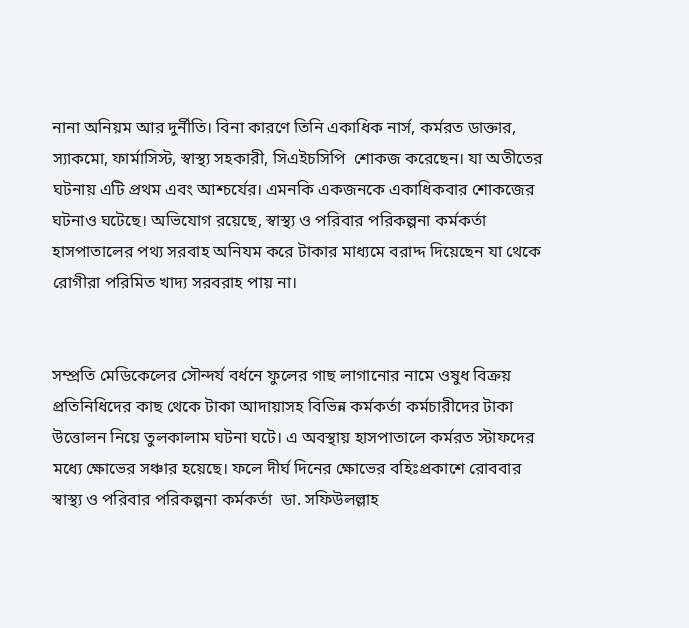নানা অনিয়ম আর দুর্নীতি। বিনা কারণে তিনি একাধিক নার্স, কর্মরত ডাক্তার, স্যাকমো, ফার্মাসিস্ট, স্বাস্থ্য সহকারী, সিএইচসিপি  শোকজ করেছেন। যা অতীতের ঘটনায় এটি প্রথম এবং আশ্চর্যের। এমনকি একজনকে একাধিকবার শোকজের ঘটনাও ঘটেছে। অভিযোগ রয়েছে, স্বাস্থ্য ও পরিবার পরিকল্পনা কর্মকর্তা হাসপাতালের পথ্য সরবাহ অনিযম করে টাকার মাধ্যমে বরাদ্দ দিয়েছেন যা থেকে রোগীরা পরিমিত খাদ্য সরবরাহ পায় না।


সম্প্রতি মেডিকেলের সৌন্দর্য বর্ধনে ফুলের গাছ লাগানোর নামে ওষুধ বিক্রয় প্রতিনিধিদের কাছ থেকে টাকা আদায়াসহ বিভিন্ন কর্মকর্তা কর্মচারীদের টাকা উত্তোলন নিয়ে তুলকালাম ঘটনা ঘটে। এ অবস্থায় হাসপাতালে কর্মরত স্টাফদের মধ্যে ক্ষোভের সঞ্চার হয়েছে। ফলে দীর্ঘ দিনের ক্ষোভের বহিঃপ্রকাশে রোববার স্বাস্থ্য ও পরিবার পরিকল্পনা কর্মকর্তা  ডা. সফিউলল্লাহ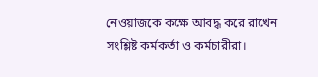নেওয়াজকে কক্ষে আবদ্ধ করে রাখেন সংশ্লিষ্ট কর্মকর্তা ও কর্মচারীরা।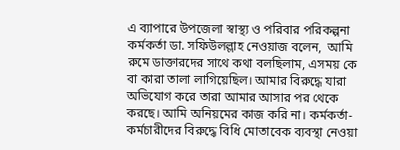এ ব্যাপারে উপজেলা স্বাস্থ্য ও পরিবার পরিকল্পনা কর্মকর্তা ডা. সফিউলল্লাহ নেওয়াজ বলেন,  আমি রুমে ডাক্তারদের সাথে কথা বলছিলাম, এসময় কে বা কারা তালা লাগিয়েছিল। আমার বিরুদ্ধে যারা অভিযোগ করে তারা আমার আসার পর থেকে করছে। আমি অনিয়মের কাজ করি না। কর্মকর্তা-কর্মচারীদের বিরুদ্ধে বিধি মোতাবেক ব্যবস্থা নেওয়া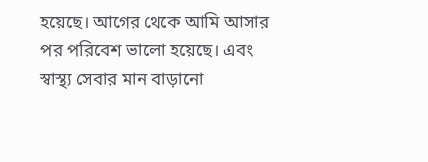হয়েছে। আগের থেকে আমি আসার পর পরিবেশ ভালো হয়েছে। এবং স্বাস্থ্য সেবার মান বাড়ানো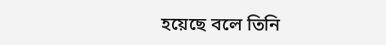হয়েছে বলে তিনি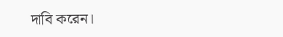দাবি করেন।